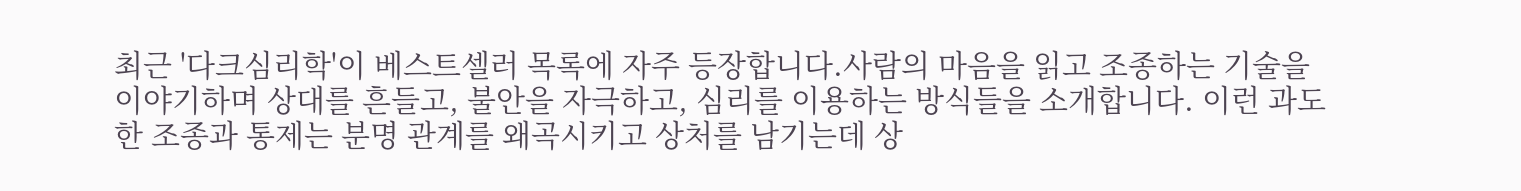최근 '다크심리학'이 베스트셀러 목록에 자주 등장합니다.사람의 마음을 읽고 조종하는 기술을 이야기하며 상대를 흔들고, 불안을 자극하고, 심리를 이용하는 방식들을 소개합니다. 이런 과도한 조종과 통제는 분명 관계를 왜곡시키고 상처를 남기는데 상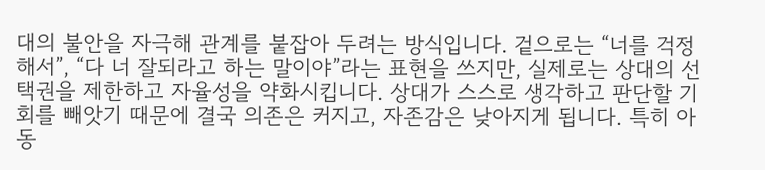대의 불안을 자극해 관계를 붙잡아 두려는 방식입니다. 겉으로는 “너를 걱정해서”, “다 너 잘되라고 하는 말이야”라는 표현을 쓰지만, 실제로는 상대의 선택권을 제한하고 자율성을 약화시킵니다. 상대가 스스로 생각하고 판단할 기회를 빼앗기 때문에 결국 의존은 커지고, 자존감은 낮아지게 됩니다. 특히 아동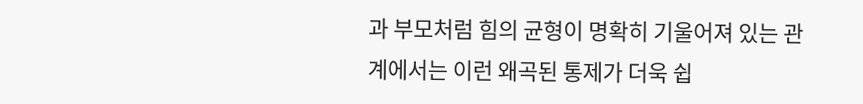과 부모처럼 힘의 균형이 명확히 기울어져 있는 관계에서는 이런 왜곡된 통제가 더욱 쉽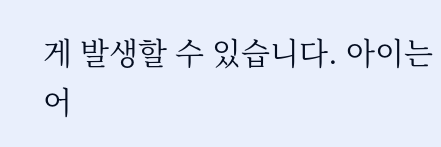게 발생할 수 있습니다. 아이는 어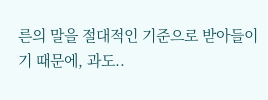른의 말을 절대적인 기준으로 받아들이기 때문에, 과도..